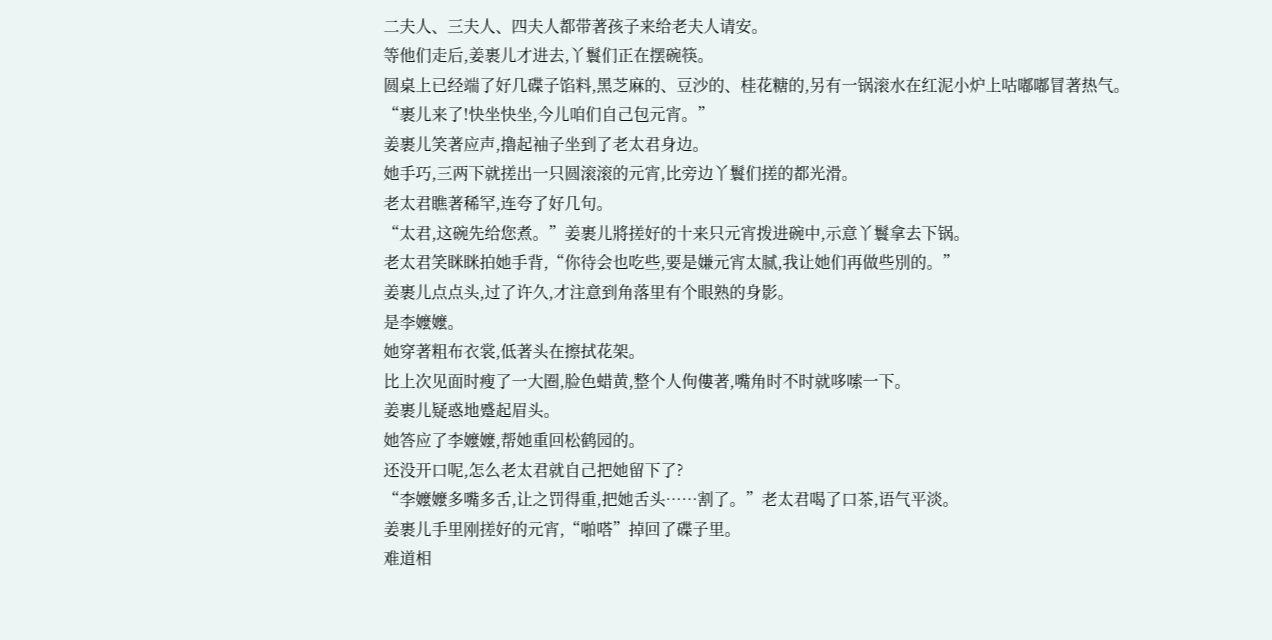二夫人、三夫人、四夫人都带著孩子来给老夫人请安。
等他们走后,姜裹儿才进去,丫鬟们正在摆碗筷。
圆桌上已经端了好几碟子馅料,黑芝麻的、豆沙的、桂花糖的,另有一锅滚水在红泥小炉上咕嘟嘟冒著热气。
“裹儿来了!快坐快坐,今儿咱们自己包元宵。”
姜裹儿笑著应声,擼起袖子坐到了老太君身边。
她手巧,三两下就搓出一只圆滚滚的元宵,比旁边丫鬟们搓的都光滑。
老太君瞧著稀罕,连夸了好几句。
“太君,这碗先给您煮。”姜裹儿將搓好的十来只元宵拨进碗中,示意丫鬟拿去下锅。
老太君笑眯眯拍她手背,“你待会也吃些,要是嫌元宵太腻,我让她们再做些別的。”
姜裹儿点点头,过了许久,才注意到角落里有个眼熟的身影。
是李嬤嬤。
她穿著粗布衣裳,低著头在擦拭花架。
比上次见面时瘦了一大圈,脸色蜡黄,整个人佝僂著,嘴角时不时就哆嗦一下。
姜裹儿疑惑地蹙起眉头。
她答应了李嬤嬤,帮她重回松鹤园的。
还没开口呢,怎么老太君就自己把她留下了?
“李嬤嬤多嘴多舌,让之罚得重,把她舌头……割了。”老太君喝了口茶,语气平淡。
姜裹儿手里刚搓好的元宵,“啪嗒”掉回了碟子里。
难道相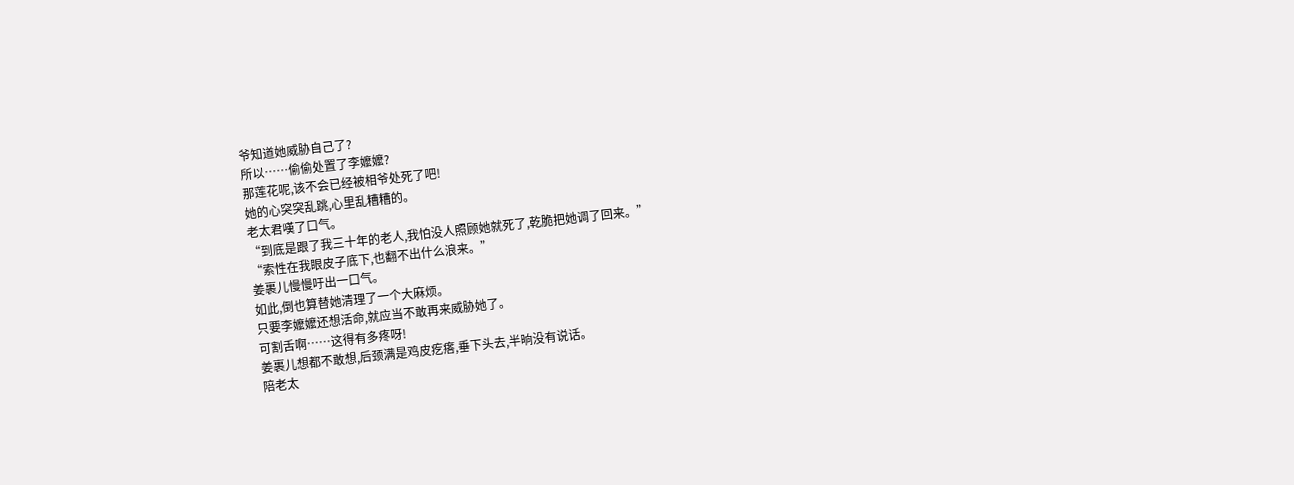爷知道她威胁自己了?
所以……偷偷处置了李嬤嬤?
那莲花呢,该不会已经被相爷处死了吧!
她的心突突乱跳,心里乱糟糟的。
老太君嘆了口气。
“到底是跟了我三十年的老人,我怕没人照顾她就死了,乾脆把她调了回来。”
“索性在我眼皮子底下,也翻不出什么浪来。”
姜裹儿慢慢吁出一口气。
如此,倒也算替她清理了一个大麻烦。
只要李嬤嬤还想活命,就应当不敢再来威胁她了。
可割舌啊……这得有多疼呀!
姜裹儿想都不敢想,后颈满是鸡皮疙瘩,垂下头去,半晌没有说话。
陪老太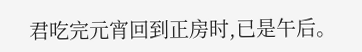君吃完元宵回到正房时,已是午后。